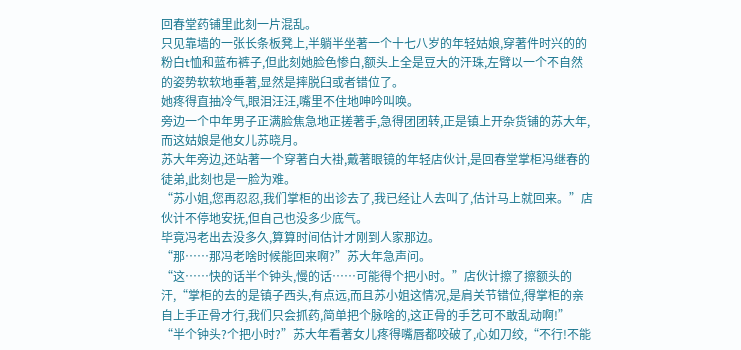回春堂药铺里此刻一片混乱。
只见靠墙的一张长条板凳上,半躺半坐著一个十七八岁的年轻姑娘,穿著件时兴的的粉白t恤和蓝布裤子,但此刻她脸色惨白,额头上全是豆大的汗珠,左臂以一个不自然的姿势软软地垂著,显然是摔脱臼或者错位了。
她疼得直抽冷气,眼泪汪汪,嘴里不住地呻吟叫唤。
旁边一个中年男子正满脸焦急地正搓著手,急得团团转,正是镇上开杂货铺的苏大年,而这姑娘是他女儿苏晓月。
苏大年旁边,还站著一个穿著白大褂,戴著眼镜的年轻店伙计,是回春堂掌柜冯继春的徒弟,此刻也是一脸为难。
“苏小姐,您再忍忍,我们掌柜的出诊去了,我已经让人去叫了,估计马上就回来。”店伙计不停地安抚,但自己也没多少底气。
毕竟冯老出去没多久,算算时间估计才刚到人家那边。
“那……那冯老啥时候能回来啊?”苏大年急声问。
“这……快的话半个钟头,慢的话……可能得个把小时。”店伙计擦了擦额头的汗,“掌柜的去的是镇子西头,有点远,而且苏小姐这情况,是肩关节错位,得掌柜的亲自上手正骨才行,我们只会抓药,简单把个脉啥的,这正骨的手艺可不敢乱动啊!”
“半个钟头?个把小时?”苏大年看著女儿疼得嘴唇都咬破了,心如刀绞,“不行!不能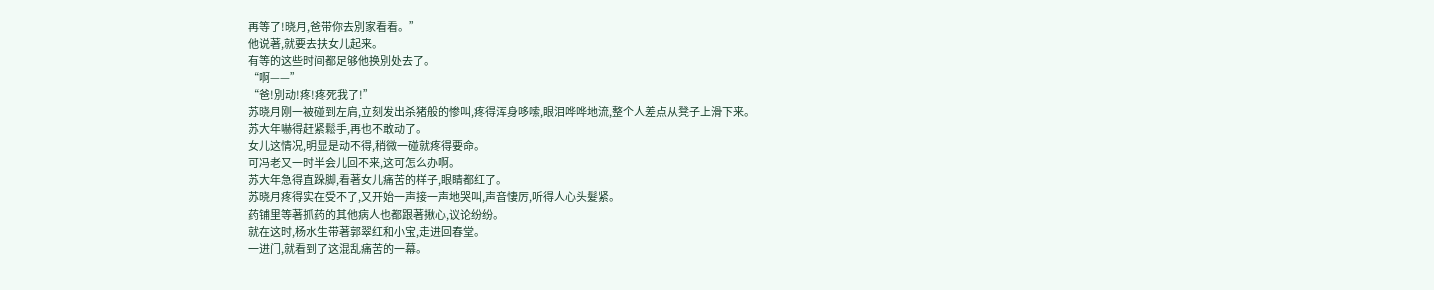再等了!晓月,爸带你去別家看看。”
他说著,就要去扶女儿起来。
有等的这些时间都足够他换別处去了。
“啊——”
“爸!別动!疼!疼死我了!”
苏晓月刚一被碰到左肩,立刻发出杀猪般的惨叫,疼得浑身哆嗦,眼泪哗哗地流,整个人差点从凳子上滑下来。
苏大年嚇得赶紧鬆手,再也不敢动了。
女儿这情况,明显是动不得,稍微一碰就疼得要命。
可冯老又一时半会儿回不来,这可怎么办啊。
苏大年急得直跺脚,看著女儿痛苦的样子,眼睛都红了。
苏晓月疼得实在受不了,又开始一声接一声地哭叫,声音悽厉,听得人心头髮紧。
药铺里等著抓药的其他病人也都跟著揪心,议论纷纷。
就在这时,杨水生带著郭翠红和小宝,走进回春堂。
一进门,就看到了这混乱痛苦的一幕。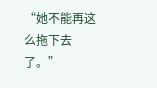“她不能再这么拖下去了。”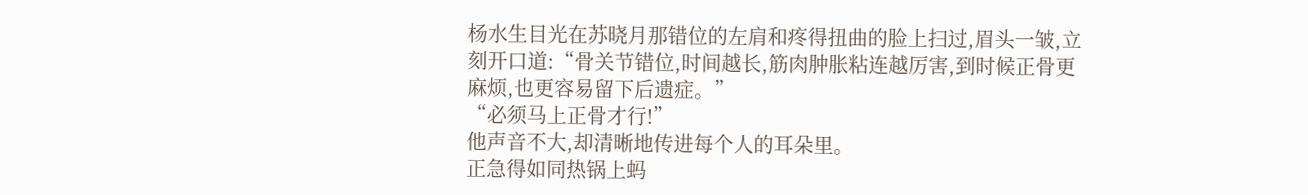杨水生目光在苏晓月那错位的左肩和疼得扭曲的脸上扫过,眉头一皱,立刻开口道:“骨关节错位,时间越长,筋肉肿胀粘连越厉害,到时候正骨更麻烦,也更容易留下后遗症。”
“必须马上正骨才行!”
他声音不大,却清晰地传进每个人的耳朵里。
正急得如同热锅上蚂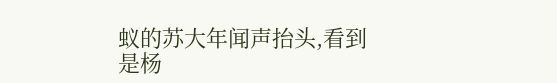蚁的苏大年闻声抬头,看到是杨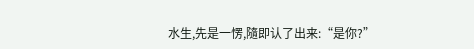水生,先是一愣,隨即认了出来:“是你?”